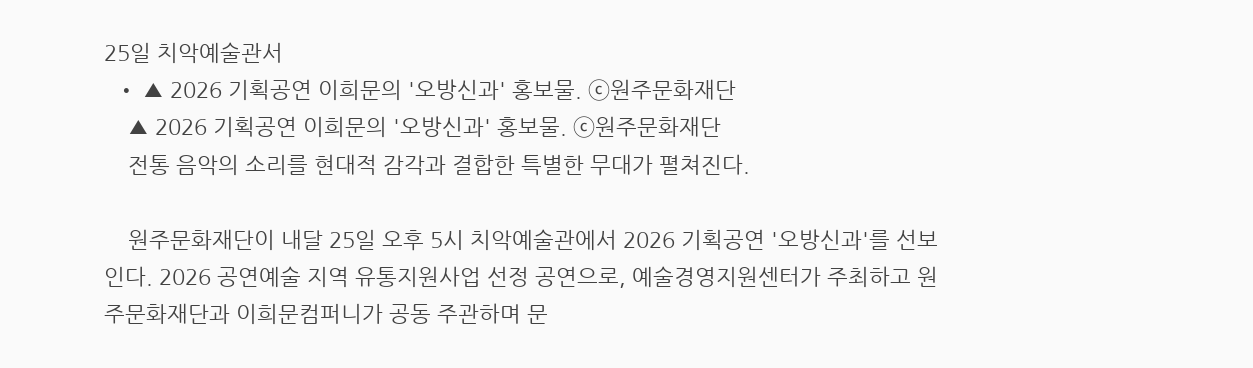25일 치악예술관서
  • ▲ 2026 기획공연 이희문의 '오방신과' 홍보물. ⓒ원주문화재단
    ▲ 2026 기획공연 이희문의 '오방신과' 홍보물. ⓒ원주문화재단
    전통 음악의 소리를 현대적 감각과 결합한 특별한 무대가 펼쳐진다.

    원주문화재단이 내달 25일 오후 5시 치악예술관에서 2026 기획공연 '오방신과'를 선보인다. 2026 공연예술 지역 유통지원사업 선정 공연으로, 예술경영지원센터가 주최하고 원주문화재단과 이희문컴퍼니가 공동 주관하며 문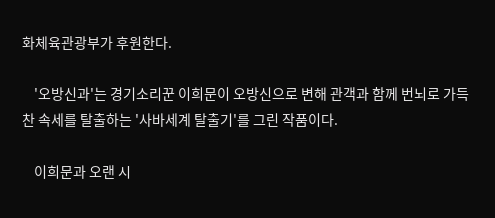화체육관광부가 후원한다.

    '오방신과'는 경기소리꾼 이희문이 오방신으로 변해 관객과 함께 번뇌로 가득 찬 속세를 탈출하는 '사바세계 탈출기'를 그린 작품이다.

    이희문과 오랜 시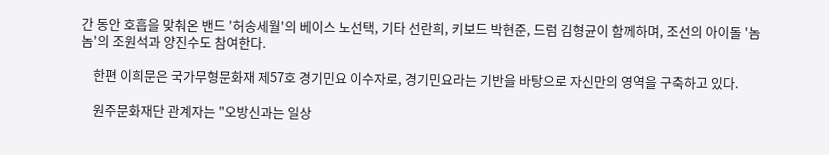간 동안 호흡을 맞춰온 밴드 '허송세월'의 베이스 노선택, 기타 선란희, 키보드 박현준, 드럼 김형균이 함께하며, 조선의 아이돌 '놈놈'의 조원석과 양진수도 참여한다.

    한편 이희문은 국가무형문화재 제57호 경기민요 이수자로, 경기민요라는 기반을 바탕으로 자신만의 영역을 구축하고 있다.

    원주문화재단 관계자는 "오방신과는 일상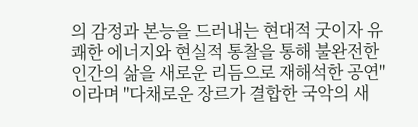의 감정과 본능을 드러내는 현대적 굿이자 유쾌한 에너지와 현실적 통찰을 통해 불완전한 인간의 삶을 새로운 리듬으로 재해석한 공연"이라며 "다채로운 장르가 결합한 국악의 새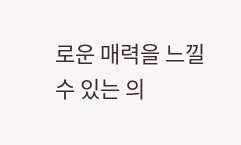로운 매력을 느낄 수 있는 의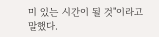미 있는 시간이 될 것"이라고 말했다.